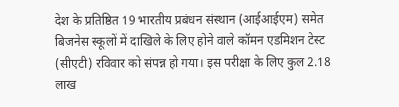देश के प्रतिष्ठित 19 भारतीय प्रबंधन संस्थान (आईआईएम) समेत बिजनेस स्कूलों में दाखिले के लिए होने वाले कॉमन एडमिशन टेस्ट (सीएटी) रविवार को संपन्न हो गया। इस परीक्षा के लिए कुल 2.18 लाख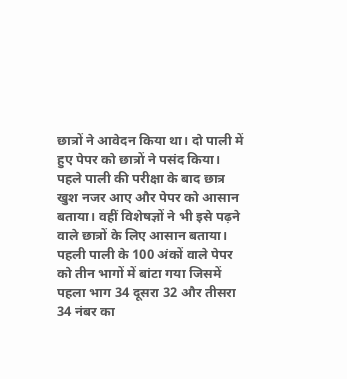छात्रों ने आवेदन किया था। दो पाली में हुए पेपर को छात्रों ने पसंद किया। पहले पाली की परीक्षा के बाद छात्र खुश नजर आए और पेपर को आसान बताया। वहीं विशेषज्ञों ने भी इसे पढ़ने वाले छात्रों के लिए आसान बताया।
पहली पाली के 100 अंकों वाले पेपर को तीन भागों में बांटा गया जिसमें पहला भाग 34 दूसरा 32 और तीसरा 34 नंबर का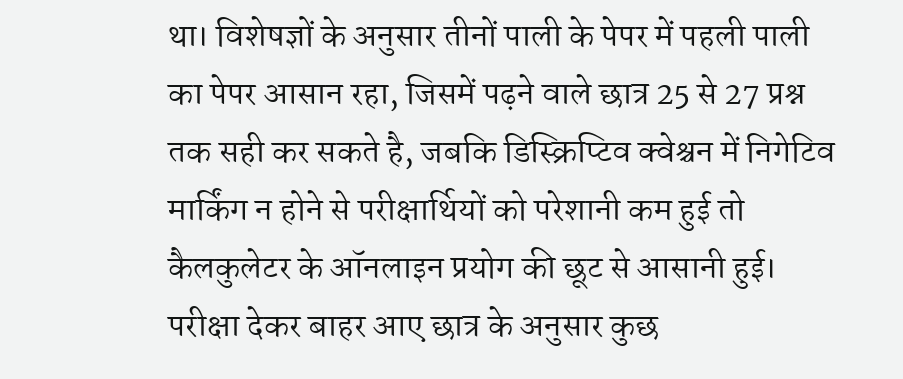था। विशेषज्ञों के अनुसार तीनों पाली के पेपर में पहली पाली का पेपर आसान रहा, जिसमें पढ़ने वाले छात्र 25 से 27 प्रश्न तक सही कर सकते है, जबकि डिस्क्रिप्टिव क्वेश्चन में निगेटिव मार्किंग न होने से परीक्षार्थियों को परेशानी कम हुई तो कैलकुलेटर के ऑनलाइन प्रयोग की छूट से आसानी हुई।
परीक्षा देकर बाहर आए छात्र के अनुसार कुछ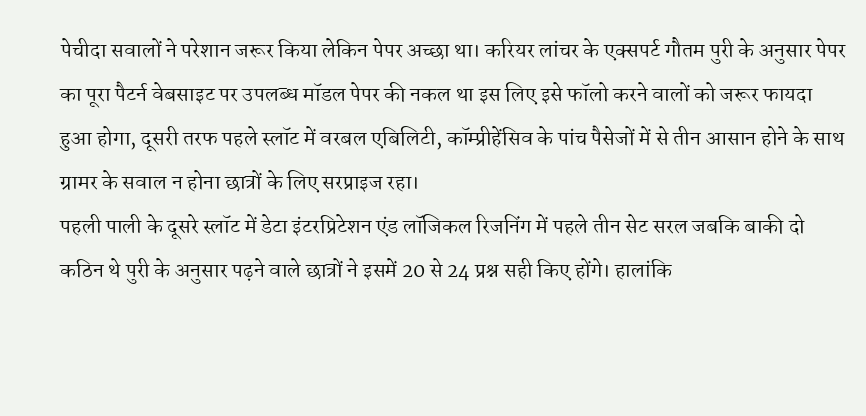पेचीदा सवालों ने परेशान जरूर किया लेकिन पेपर अच्छा था। करियर लांचर के एक्सपर्ट गौतम पुरी के अनुसार पेपर का पूरा पैटर्न वेबसाइट पर उपलब्ध मॉडल पेपर की नकल था इस लिए इसे फॉलो करने वालों को जरूर फायदा हुआ होगा, दूसरी तरफ पहले स्लॉट में वरबल एबिलिटी, कॉम्प्रीहेंसिव के पांच पैसेजों में से तीन आसान होने के साथ ग्रामर के सवाल न होना छात्रों के लिए सरप्राइज रहा।
पहली पाली के दूसरे स्लॉट में डेटा इंटरप्रिटेशन एंड लॉजिकल रिजनिंग में पहले तीन सेट सरल जबकि बाकी दो कठिन थे पुरी के अनुसार पढ़ने वाले छात्रों ने इसमें 20 से 24 प्रश्न सही किए होंगे। हालांकि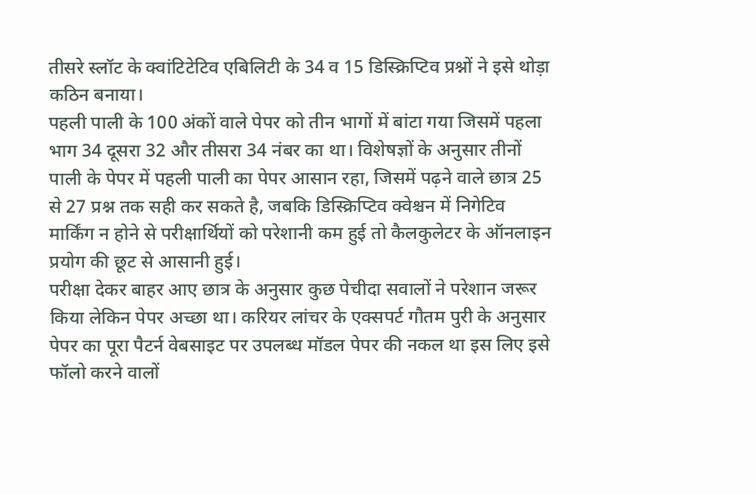तीसरे स्लॉट के क्वांटिटेटिव एबिलिटी के 34 व 15 डिस्क्रिप्टिव प्रश्नों ने इसे थोड़ा कठिन बनाया।
पहली पाली के 100 अंकों वाले पेपर को तीन भागों में बांटा गया जिसमें पहला भाग 34 दूसरा 32 और तीसरा 34 नंबर का था। विशेषज्ञों के अनुसार तीनों पाली के पेपर में पहली पाली का पेपर आसान रहा, जिसमें पढ़ने वाले छात्र 25 से 27 प्रश्न तक सही कर सकते है, जबकि डिस्क्रिप्टिव क्वेश्चन में निगेटिव मार्किंग न होने से परीक्षार्थियों को परेशानी कम हुई तो कैलकुलेटर के ऑनलाइन प्रयोग की छूट से आसानी हुई।
परीक्षा देकर बाहर आए छात्र के अनुसार कुछ पेचीदा सवालों ने परेशान जरूर किया लेकिन पेपर अच्छा था। करियर लांचर के एक्सपर्ट गौतम पुरी के अनुसार पेपर का पूरा पैटर्न वेबसाइट पर उपलब्ध मॉडल पेपर की नकल था इस लिए इसे फॉलो करने वालों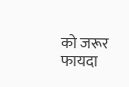को जरूर फायदा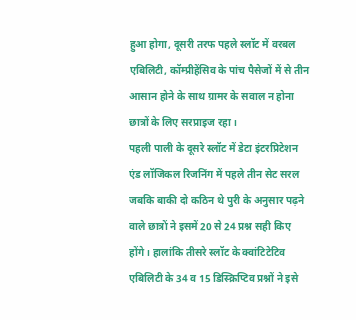हुआ होगा, दूसरी तरफ पहले स्लॉट में वरबल एबिलिटी, कॉम्प्रीहेंसिव के पांच पैसेजों में से तीन आसान होने के साथ ग्रामर के सवाल न होना छात्रों के लिए सरप्राइज रहा।
पहली पाली के दूसरे स्लॉट में डेटा इंटरप्रिटेशन एंड लॉजिकल रिजनिंग में पहले तीन सेट सरल जबकि बाकी दो कठिन थे पुरी के अनुसार पढ़ने वाले छात्रों ने इसमें 20 से 24 प्रश्न सही किए होंगे। हालांकि तीसरे स्लॉट के क्वांटिटेटिव एबिलिटी के 34 व 15 डिस्क्रिप्टिव प्रश्नों ने इसे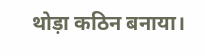थोड़ा कठिन बनाया।